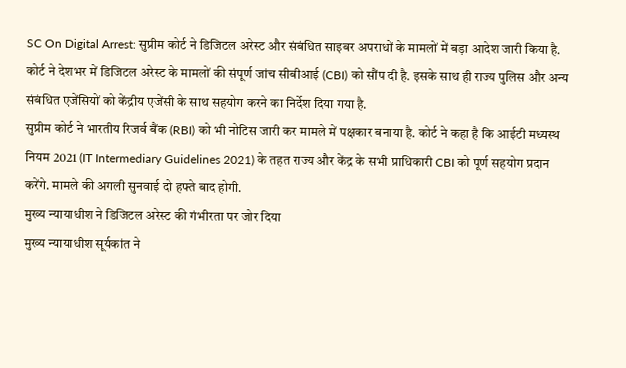SC On Digital Arrest: सुप्रीम कोर्ट ने डिजिटल अरेस्ट और संबंधित साइबर अपराधों के मामलों में बड़ा आदेश जारी किया है. कोर्ट ने देशभर में डिजिटल अरेस्ट के मामलों की संपूर्ण जांच सीबीआई (CBI) को सौंप दी है. इसके साथ ही राज्य पुलिस और अन्य संबंधित एजेंसियों को केंद्रीय एजेंसी के साथ सहयोग करने का निर्देश दिया गया है.
सुप्रीम कोर्ट ने भारतीय रिजर्व बैंक (RBI) को भी नोटिस जारी कर मामले में पक्षकार बनाया है. कोर्ट ने कहा है कि आईटी मध्यस्थ नियम 2021 (IT Intermediary Guidelines 2021) के तहत राज्य और केंद्र के सभी प्राधिकारी CBI को पूर्ण सहयोग प्रदान करेंगे. मामले की अगली सुनवाई दो हफ्ते बाद होगी.
मुख्य न्यायाधीश ने डिजिटल अरेस्ट की गंभीरता पर जोर दिया
मुख्य न्यायाधीश सूर्यकांत ने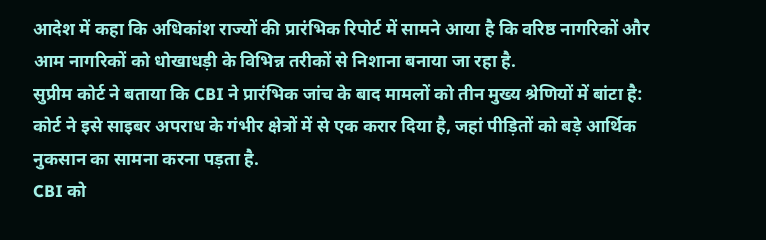आदेश में कहा कि अधिकांश राज्यों की प्रारंभिक रिपोर्ट में सामने आया है कि वरिष्ठ नागरिकों और आम नागरिकों को धोखाधड़ी के विभिन्न तरीकों से निशाना बनाया जा रहा है.
सुप्रीम कोर्ट ने बताया कि CBI ने प्रारंभिक जांच के बाद मामलों को तीन मुख्य श्रेणियों में बांटा है:
कोर्ट ने इसे साइबर अपराध के गंभीर क्षेत्रों में से एक करार दिया है, जहां पीड़ितों को बड़े आर्थिक नुकसान का सामना करना पड़ता है.
CBI को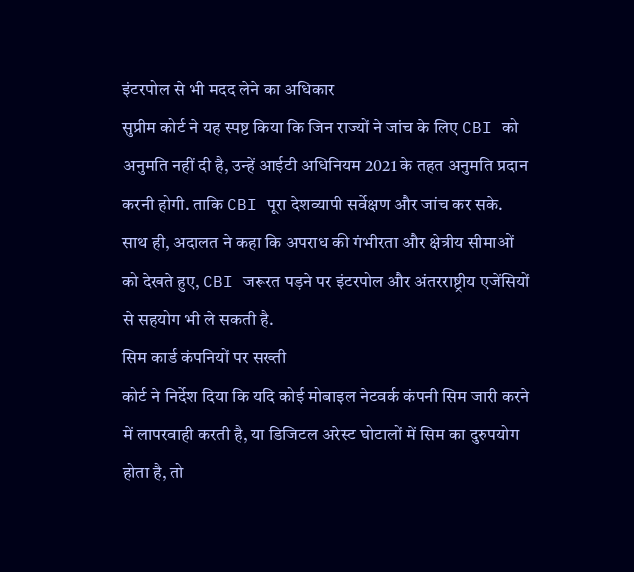इंटरपोल से भी मदद लेने का अधिकार
सुप्रीम कोर्ट ने यह स्पष्ट किया कि जिन राज्यों ने जांच के लिए CBI को अनुमति नहीं दी है, उन्हें आईटी अधिनियम 2021 के तहत अनुमति प्रदान करनी होगी. ताकि CBI पूरा देशव्यापी सर्वेक्षण और जांच कर सके.
साथ ही, अदालत ने कहा कि अपराध की गंभीरता और क्षेत्रीय सीमाओं को देखते हुए, CBI जरूरत पड़ने पर इंटरपोल और अंतरराष्ट्रीय एजेंसियों से सहयोग भी ले सकती है.
सिम कार्ड कंपनियों पर सख्ती
कोर्ट ने निर्देश दिया कि यदि कोई मोबाइल नेटवर्क कंपनी सिम जारी करने में लापरवाही करती है, या डिजिटल अरेस्ट घोटालों में सिम का दुरुपयोग होता है, तो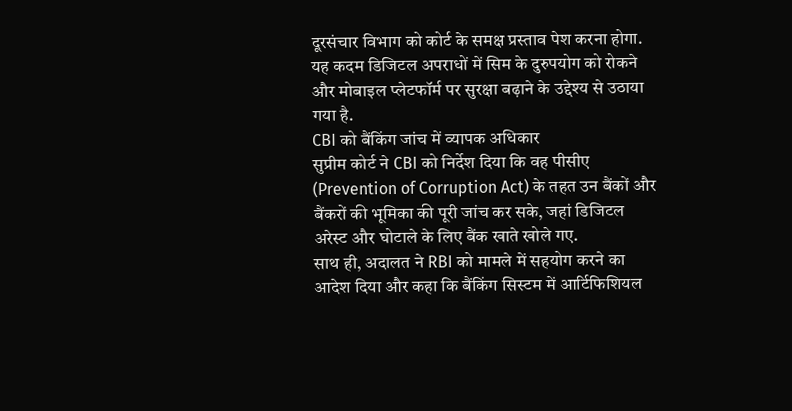दूरसंचार विभाग को कोर्ट के समक्ष प्रस्ताव पेश करना होगा. यह कदम डिजिटल अपराधों में सिम के दुरुपयोग को रोकने और मोबाइल प्लेटफॉर्म पर सुरक्षा बढ़ाने के उद्देश्य से उठाया गया है.
CBI को बैंकिंग जांच में व्यापक अधिकार
सुप्रीम कोर्ट ने CBI को निर्देश दिया कि वह पीसीए (Prevention of Corruption Act) के तहत उन बैंकों और बैंकरों की भूमिका की पूरी जांच कर सके, जहां डिजिटल अरेस्ट और घोटाले के लिए बैंक खाते खोले गए.
साथ ही, अदालत ने RBI को मामले में सहयोग करने का आदेश दिया और कहा कि बैंकिंग सिस्टम में आर्टिफिशियल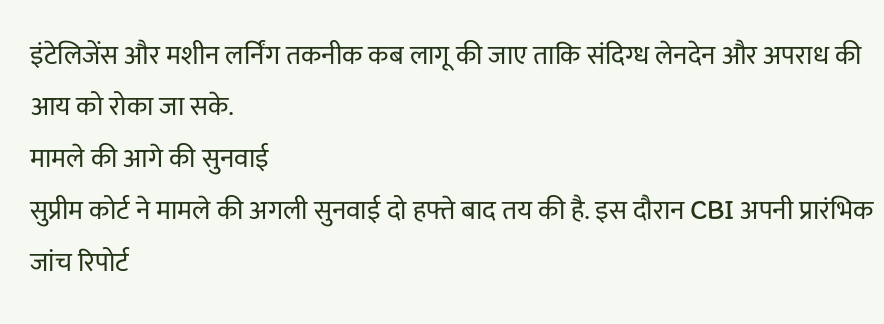इंटेलिजेंस और मशीन लर्निंग तकनीक कब लागू की जाए ताकि संदिग्ध लेनदेन और अपराध की आय को रोका जा सके.
मामले की आगे की सुनवाई
सुप्रीम कोर्ट ने मामले की अगली सुनवाई दो हफ्ते बाद तय की है. इस दौरान CBI अपनी प्रारंभिक जांच रिपोर्ट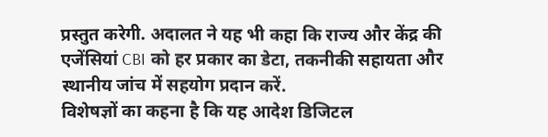प्रस्तुत करेगी. अदालत ने यह भी कहा कि राज्य और केंद्र की एजेंसियां CBI को हर प्रकार का डेटा, तकनीकी सहायता और स्थानीय जांच में सहयोग प्रदान करें.
विशेषज्ञों का कहना है कि यह आदेश डिजिटल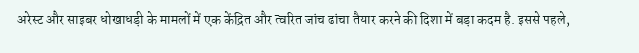अरेस्ट और साइबर धोखाधड़ी के मामलों में एक केंद्रित और त्वरित जांच ढांचा तैयार करने की दिशा में बड़ा कदम है. इससे पहले,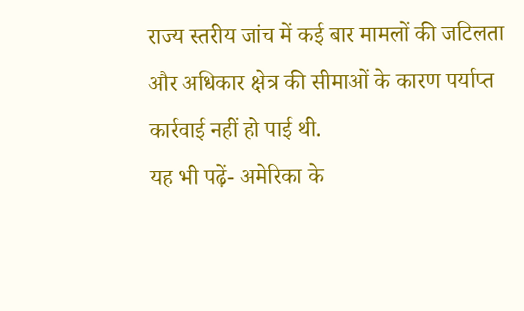राज्य स्तरीय जांच में कई बार मामलों की जटिलता और अधिकार क्षेत्र की सीमाओं के कारण पर्याप्त कार्रवाई नहीं हो पाई थी.
यह भी पढ़ें- अमेरिका के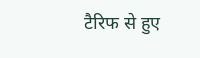टैरिफ से हुए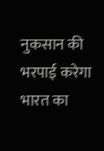नुकसान की भरपाई करेगा भारत का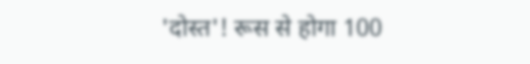'दोस्त'! रूस से होगा 100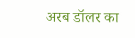अरब डॉलर का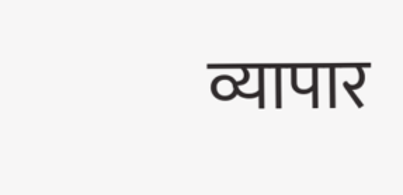व्यापार